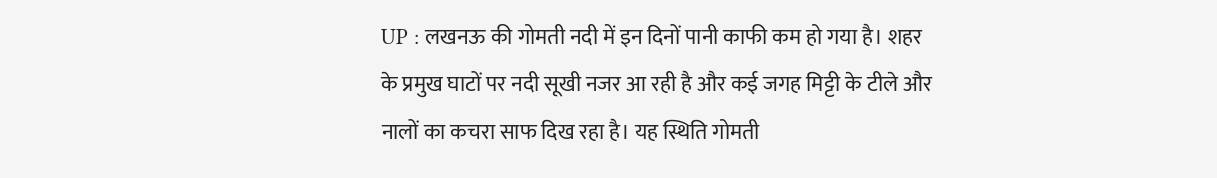UP : लखनऊ की गोमती नदी में इन दिनों पानी काफी कम हो गया है। शहर के प्रमुख घाटों पर नदी सूखी नजर आ रही है और कई जगह मिट्टी के टीले और नालों का कचरा साफ दिख रहा है। यह स्थिति गोमती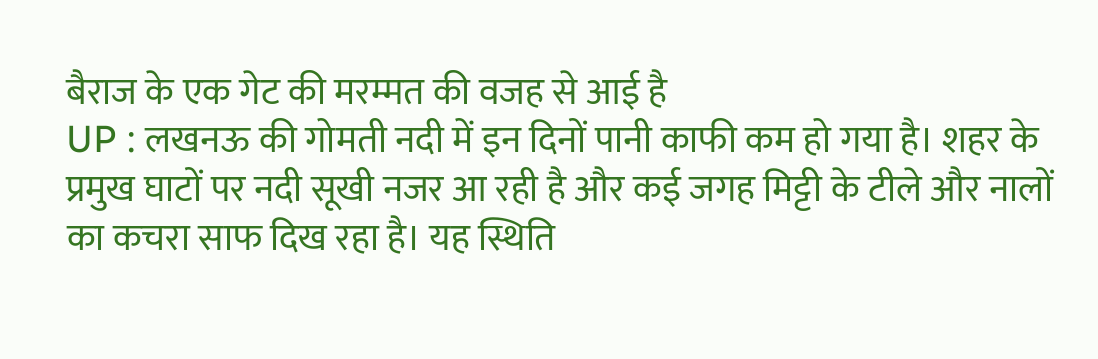बैराज के एक गेट की मरम्मत की वजह से आई है
UP : लखनऊ की गोमती नदी में इन दिनों पानी काफी कम हो गया है। शहर के प्रमुख घाटों पर नदी सूखी नजर आ रही है और कई जगह मिट्टी के टीले और नालों का कचरा साफ दिख रहा है। यह स्थिति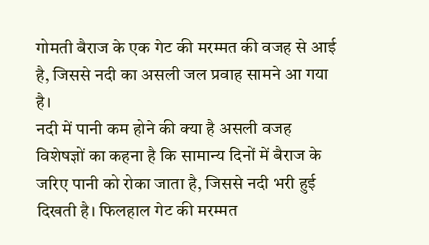गोमती बैराज के एक गेट की मरम्मत की वजह से आई है, जिससे नदी का असली जल प्रवाह सामने आ गया है।
नदी में पानी कम होने की क्या है असली वजह
विशेषज्ञों का कहना है कि सामान्य दिनों में बैराज के जरिए पानी को रोका जाता है, जिससे नदी भरी हुई दिखती है। फिलहाल गेट की मरम्मत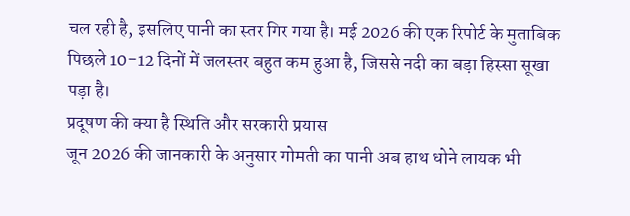चल रही है, इसलिए पानी का स्तर गिर गया है। मई 2026 की एक रिपोर्ट के मुताबिक पिछले 10-12 दिनों में जलस्तर बहुत कम हुआ है, जिससे नदी का बड़ा हिस्सा सूखा पड़ा है।
प्रदूषण की क्या है स्थिति और सरकारी प्रयास
जून 2026 की जानकारी के अनुसार गोमती का पानी अब हाथ धोने लायक भी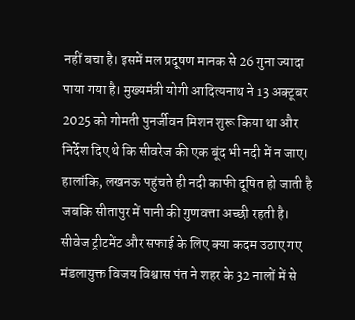नहीं बचा है। इसमें मल प्रदूषण मानक से 26 गुना ज्यादा पाया गया है। मुख्यमंत्री योगी आदित्यनाथ ने 13 अक्टूबर 2025 को गोमती पुनर्जीवन मिशन शुरू किया था और निर्देश दिए थे कि सीवरेज की एक बूंद भी नदी में न जाए। हालांकि, लखनऊ पहुंचते ही नदी काफी दूषित हो जाती है जबकि सीतापुर में पानी की गुणवत्ता अच्छी रहती है।
सीवेज ट्रीटमेंट और सफाई के लिए क्या कदम उठाए गए
मंडलायुक्त विजय विश्वास पंत ने शहर के 32 नालों में से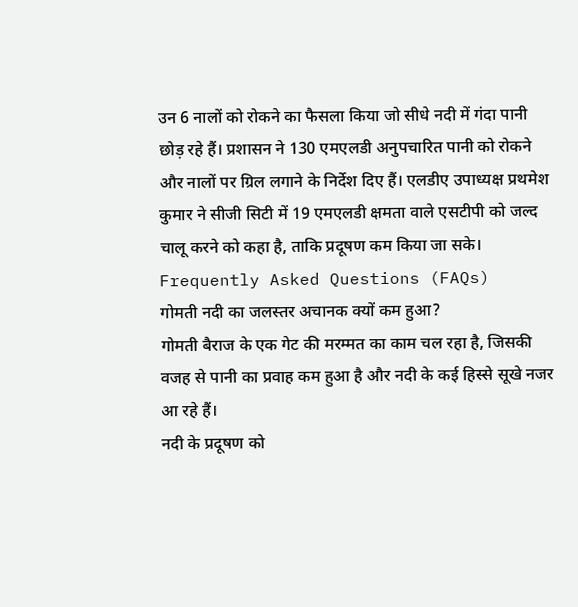उन 6 नालों को रोकने का फैसला किया जो सीधे नदी में गंदा पानी छोड़ रहे हैं। प्रशासन ने 130 एमएलडी अनुपचारित पानी को रोकने और नालों पर ग्रिल लगाने के निर्देश दिए हैं। एलडीए उपाध्यक्ष प्रथमेश कुमार ने सीजी सिटी में 19 एमएलडी क्षमता वाले एसटीपी को जल्द चालू करने को कहा है, ताकि प्रदूषण कम किया जा सके।
Frequently Asked Questions (FAQs)
गोमती नदी का जलस्तर अचानक क्यों कम हुआ?
गोमती बैराज के एक गेट की मरम्मत का काम चल रहा है, जिसकी वजह से पानी का प्रवाह कम हुआ है और नदी के कई हिस्से सूखे नजर आ रहे हैं।
नदी के प्रदूषण को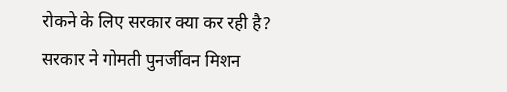रोकने के लिए सरकार क्या कर रही है?
सरकार ने गोमती पुनर्जीवन मिशन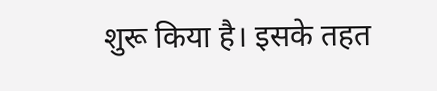शुरू किया है। इसके तहत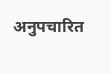अनुपचारित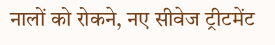नालों को रोकने, नए सीवेज ट्रीटमेंट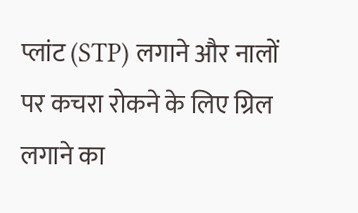प्लांट (STP) लगाने और नालों पर कचरा रोकने के लिए ग्रिल लगाने का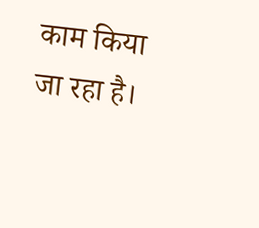काम किया जा रहा है।